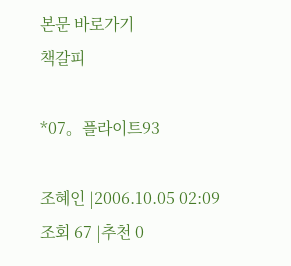본문 바로가기
책갈피

*07。플라이트93

조혜인 |2006.10.05 02:09
조회 67 |추천 0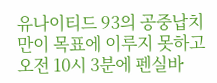유나이티드 93의 공중납치만이 목표에 이루지 못하고 오전 10시 3분에 펜실바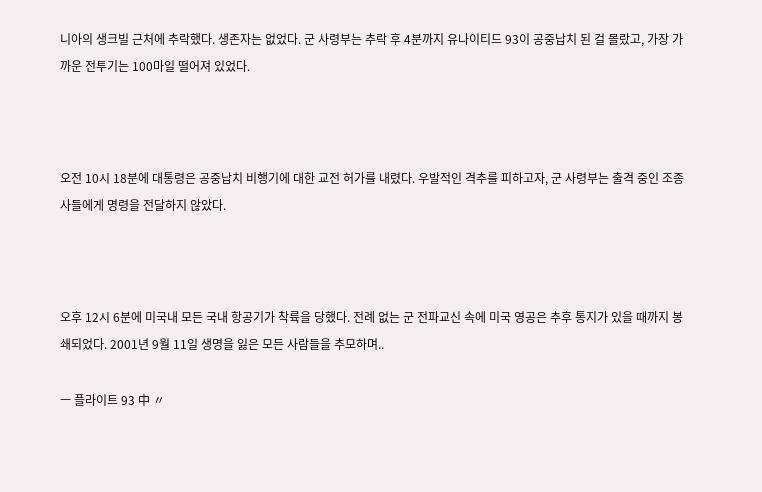니아의 생크빌 근처에 추락했다. 생존자는 없었다. 군 사령부는 추락 후 4분까지 유나이티드 93이 공중납치 된 걸 몰랐고, 가장 가까운 전투기는 100마일 떨어져 있었다.



오전 10시 18분에 대통령은 공중납치 비행기에 대한 교전 허가를 내렸다. 우발적인 격추를 피하고자, 군 사령부는 출격 중인 조종사들에게 명령을 전달하지 않았다.



오후 12시 6분에 미국내 모든 국내 항공기가 착륙을 당했다. 전례 없는 군 전파교신 속에 미국 영공은 추후 통지가 있을 때까지 봉쇄되었다. 2001년 9월 11일 생명을 잃은 모든 사람들을 추모하며..

ㅡ 플라이트 93 中 〃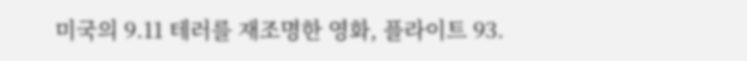미국의 9.11 테러를 재조명한 영화, 플라이트 93.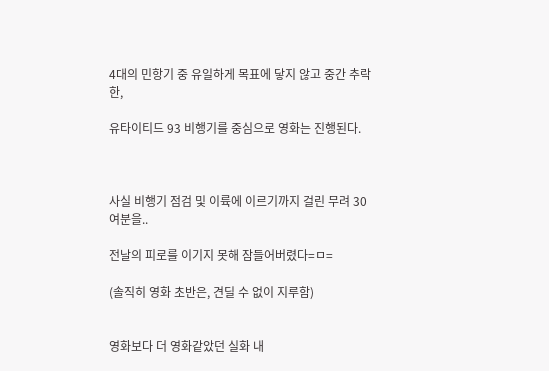4대의 민항기 중 유일하게 목표에 닿지 않고 중간 추락한,

유타이티드 93 비행기를 중심으로 영화는 진행된다.



사실 비행기 점검 및 이륙에 이르기까지 걸린 무려 30여분을..

전날의 피로를 이기지 못해 잠들어버렸다=ㅁ=

(솔직히 영화 초반은, 견딜 수 없이 지루함)


영화보다 더 영화같았던 실화 내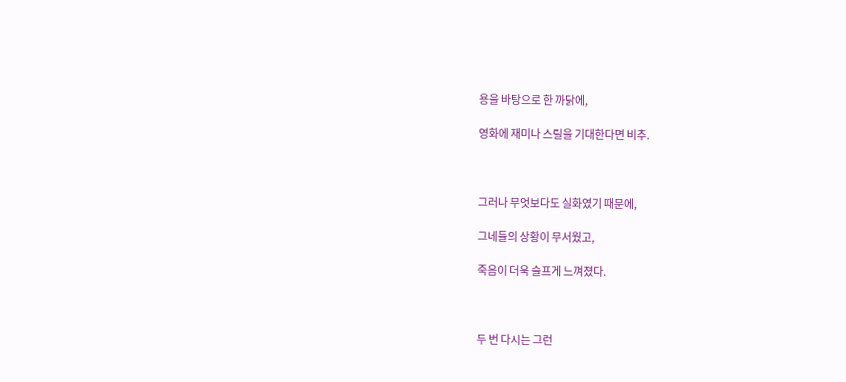용을 바탕으로 한 까닭에,

영화에 재미나 스릴을 기대한다면 비추.



그러나 무엇보다도 실화였기 때문에,

그네들의 상황이 무서웠고,

죽음이 더욱 슬프게 느껴졌다.



두 번 다시는 그런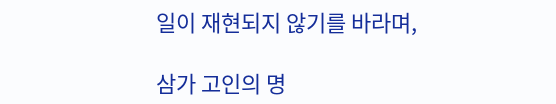일이 재현되지 않기를 바라며,

삼가 고인의 명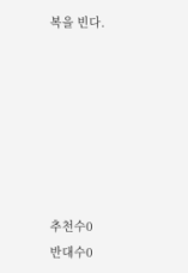복을 빈다.







추천수0
반대수0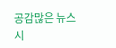공감많은 뉴스 시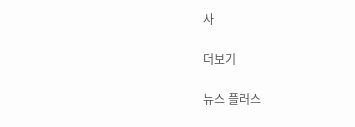사

더보기

뉴스 플러스